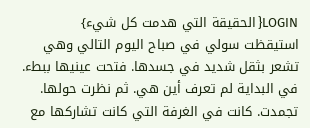LOGIN{ الحقيقة التي هدمت كل شيء}
استيقظت سولي في صباح اليوم التالي وهي تشعر بثقل شديد في جسدها. فتحت عينيها ببطء. في البداية لم تعرف أين هي. ثم نظرت حولها. تجمدت. كانت في الغرفة التي كانت تشاركها مع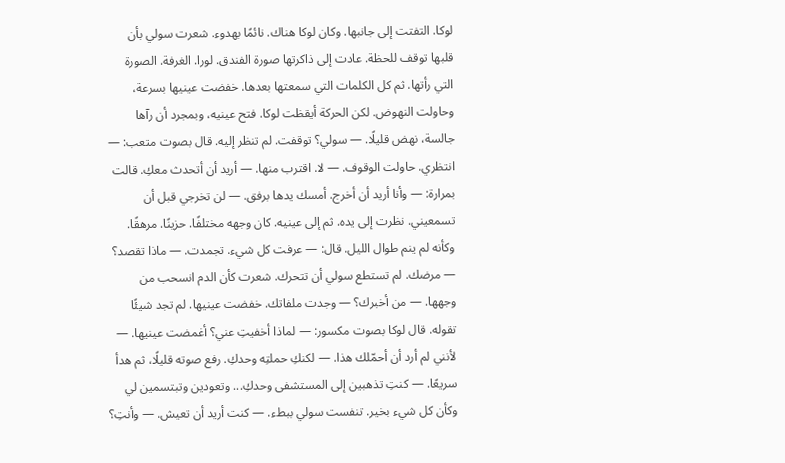لوكا. التفتت إلى جانبها. وكان لوكا هناك. نائمًا بهدوء. شعرت سولي بأن قلبها توقف للحظة. عادت إلى ذاكرتها صورة الفندق. لورا. الغرفة. الصورة التي رأتها. ثم كل الكلمات التي سمعتها بعدها. خفضت عينيها بسرعة، وحاولت النهوض. لكن الحركة أيقظت لوكا. فتح عينيه، وبمجرد أن رآها جالسة، نهض قليلًا. — سولي؟ توقفت. لم تنظر إليه. قال بصوت متعب: — انتظري. حاولت الوقوف. — لا. اقترب منها. — أريد أن أتحدث معكِ. قالت بمرارة: — وأنا أريد أن أخرج. أمسك يدها برفق. — لن تخرجي قبل أن تسمعيني. نظرت إلى يده. ثم إلى عينيه. كان وجهه مختلفًا. حزينًا. مرهقًا. وكأنه لم ينم طوال الليل. قال: — عرفت كل شيء. تجمدت. — ماذا تقصد؟ — مرضك. لم تستطع سولي أن تتحرك. شعرت كأن الدم انسحب من وجهها. — من أخبرك؟ — وجدت ملفاتك. خفضت عينيها. لم تجد شيئًا تقوله. قال لوكا بصوت مكسور: — لماذا أخفيتِ عني؟ أغمضت عينيها. — لأنني لم أرد أن أحمّلك هذا. — لكنكِ حملتِه وحدكِ. رفع صوته قليلًا، ثم هدأ سريعًا. — كنتِ تذهبين إلى المستشفى وحدكِ... وتعودين وتبتسمين لي وكأن كل شيء بخير. تنفست سولي ببطء. — كنت أريد أن تعيش. — وأنتِ؟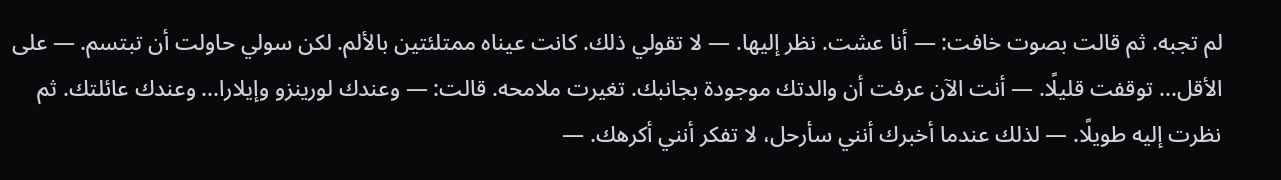لم تجبه. ثم قالت بصوت خافت: — أنا عشت. نظر إليها. — لا تقولي ذلك. كانت عيناه ممتلئتين بالألم. لكن سولي حاولت أن تبتسم. — على الأقل... توقفت قليلًا. — أنت الآن عرفت أن والدتك موجودة بجانبك. تغيرت ملامحه. قالت: — وعندك لورينزو وإيلارا... وعندك عائلتك. ثم نظرت إليه طويلًا. — لذلك عندما أخبرك أنني سأرحل، لا تفكر أنني أكرهك. —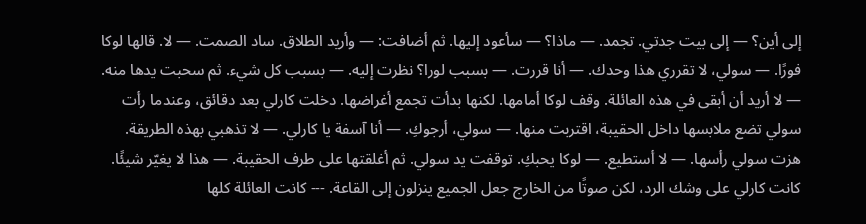إلى أين؟ — إلى بيت جدتي. تجمد. — ماذا؟ — سأعود إليها. ثم أضافت: — وأريد الطلاق. ساد الصمت. — لا. قالها لوكا فورًا. — سولي، لا تقرري هذا وحدك. — أنا قررت. — بسبب لورا؟ نظرت إليه. — بسبب كل شيء. ثم سحبت يدها منه. — لا أريد أن أبقى في هذه العائلة. وقف لوكا أمامها. لكنها بدأت تجمع أغراضها. دخلت كارلي بعد دقائق، وعندما رأت سولي تضع ملابسها داخل الحقيبة، اقتربت منها. — سولي، أرجوكِ. — أنا آسفة يا كارلي. — لا تذهبي بهذه الطريقة. هزت سولي رأسها. — لا أستطيع. — لوكا يحبكِ. توقفت يد سولي. ثم أغلقتها على طرف الحقيبة. — هذا لا يغيّر شيئًا. كانت كارلي على وشك الرد، لكن صوتًا من الخارج جعل الجميع ينزلون إلى القاعة. --- كانت العائلة كلها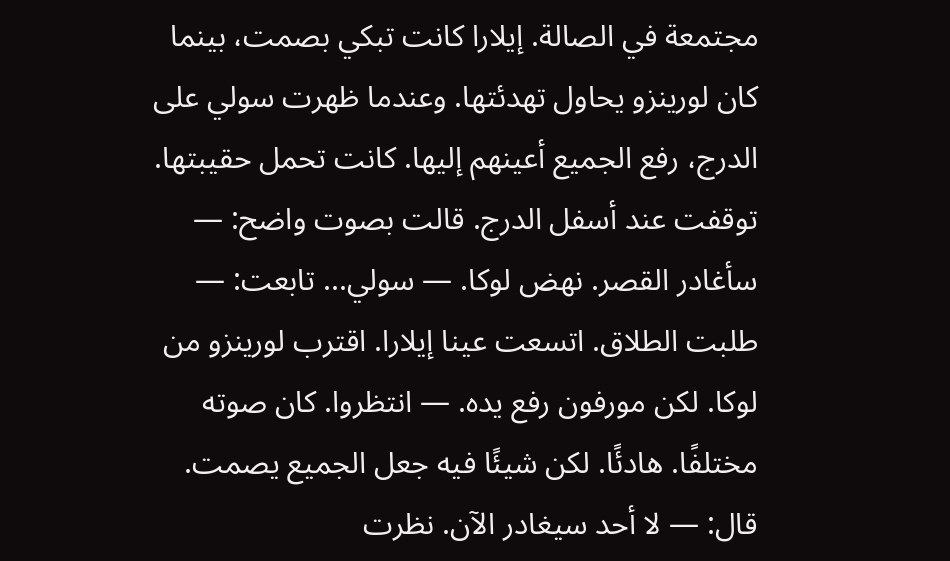مجتمعة في الصالة. إيلارا كانت تبكي بصمت، بينما كان لورينزو يحاول تهدئتها. وعندما ظهرت سولي على الدرج، رفع الجميع أعينهم إليها. كانت تحمل حقيبتها. توقفت عند أسفل الدرج. قالت بصوت واضح: — سأغادر القصر. نهض لوكا. — سولي... تابعت: — طلبت الطلاق. اتسعت عينا إيلارا. اقترب لورينزو من لوكا. لكن مورفون رفع يده. — انتظروا. كان صوته مختلفًا. هادئًا. لكن شيئًا فيه جعل الجميع يصمت. قال: — لا أحد سيغادر الآن. نظرت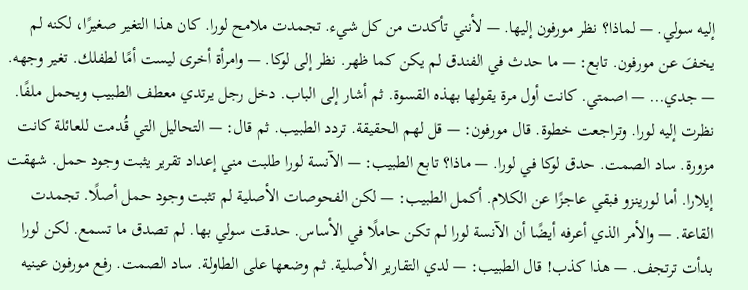إليه سولي. — لماذا؟ نظر مورفون إليها. — لأنني تأكدت من كل شيء. تجمدت ملامح لورا. كان هذا التغير صغيرًا، لكنه لم يخفَ عن مورفون. تابع: — ما حدث في الفندق لم يكن كما ظهر. نظر إلى لوكا. — وامرأة أخرى ليست أمًا لطفلك. تغير وجهه. — جدي... — اصمتي. كانت أول مرة يقولها بهذه القسوة. ثم أشار إلى الباب. دخل رجل يرتدي معطف الطبيب ويحمل ملفًا. نظرت إليه لورا. وتراجعت خطوة. قال مورفون: — قل لهم الحقيقة. تردد الطبيب. ثم قال: — التحاليل التي قُدمت للعائلة كانت مزورة. ساد الصمت. حدق لوكا في لورا. — ماذا؟ تابع الطبيب: — الآنسة لورا طلبت مني إعداد تقرير يثبت وجود حمل. شهقت إيلارا. أما لورينزو فبقي عاجزًا عن الكلام. أكمل الطبيب: — لكن الفحوصات الأصلية لم تثبت وجود حمل أصلًا. تجمدت القاعة. — والأمر الذي أعرفه أيضًا أن الآنسة لورا لم تكن حاملًا في الأساس. حدقت سولي بها. لم تصدق ما تسمع. لكن لورا بدأت ترتجف. — هذا كذب! قال الطبيب: — لدي التقارير الأصلية. ثم وضعها على الطاولة. ساد الصمت. رفع مورفون عينيه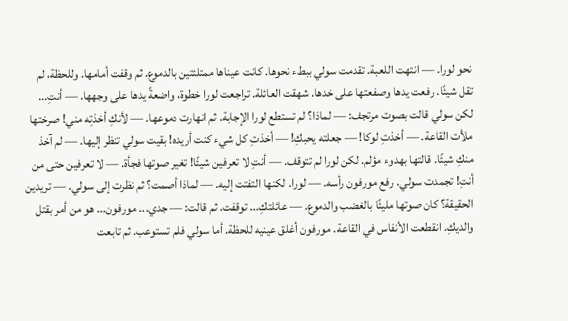نحو لورا. — انتهت اللعبة. تقدمت سولي ببطء نحوها. كانت عيناها ممتلئتين بالدموع. ثم وقفت أمامها. وللحظة، لم تقل شيئًا. رفعت يدها وصفعتها على خدها. شهقت العائلة. تراجعت لورا خطوة، واضعةً يدها على وجهها. — أنتِ... لكن سولي قالت بصوت مرتجف: — لماذا؟ لم تستطع لورا الإجابة. ثم انهارت دموعها. — لأنكِ أخذتِه مني! صرختها ملأت القاعة. — أخذتِ لوكا! — جعلته يحبكِ! — أخذتِ كل شيء كنت أريده! بقيت سولي تنظر إليها. — لم آخذ منكِ شيئًا. قالتها بهدوء مؤلم. لكن لورا لم تتوقف. — أنتِ لا تعرفين شيئًا! تغير صوتها فجأة. — لا تعرفين حتى من أنتِ! تجمدت سولي. رفع مورفون رأسه. — لورا. لكنها التفتت إليه. — لماذا أصمت؟ ثم نظرت إلى سولي. — تريدين الحقيقة؟ كان صوتها مليئًا بالغضب والدموع. — عائلتكِ... توقفت. ثم قالت: — جدي... مورفون... هو من أمر بقتل والديكِ. انقطعت الأنفاس في القاعة. مورفون أغلق عينيه للحظة. أما سولي فلم تستوعب. ثم تابعت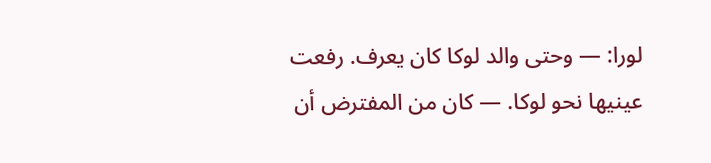لورا: — وحتى والد لوكا كان يعرف. رفعت عينيها نحو لوكا. — كان من المفترض أن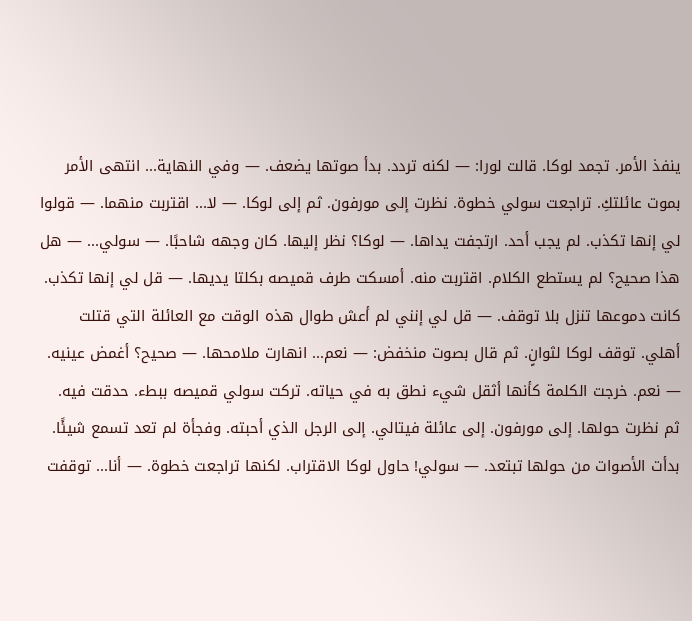ينفذ الأمر. تجمد لوكا. قالت لورا: — لكنه تردد. بدأ صوتها يضعف. — وفي النهاية... انتهى الأمر بموت عائلتكِ. تراجعت سولي خطوة. نظرت إلى مورفون. ثم إلى لوكا. — لا... اقتربت منهما. — قولوا لي إنها تكذب. لم يجب أحد. ارتجفت يداها. — لوكا؟ نظر إليها. كان وجهه شاحبًا. — سولي... — هل هذا صحيح؟ لم يستطع الكلام. اقتربت منه. أمسكت طرف قميصه بكلتا يديها. — قل لي إنها تكذب. كانت دموعها تنزل بلا توقف. — قل لي إنني لم أعش طوال هذه الوقت مع العائلة التي قتلت أهلي. توقف لوكا لثوانٍ. ثم قال بصوت منخفض: — نعم... انهارت ملامحها. — صحيح؟ أغمض عينيه. — نعم. خرجت الكلمة كأنها أثقل شيء نطق به في حياته. تركت سولي قميصه ببطء. حدقت فيه. ثم نظرت حولها. إلى مورفون. إلى عائلة فيتالي. إلى الرجل الذي أحبته. وفجأة لم تعد تسمع شيئًا. بدأت الأصوات من حولها تبتعد. — سولي! حاول لوكا الاقتراب. لكنها تراجعت خطوة. — أنا... توقفت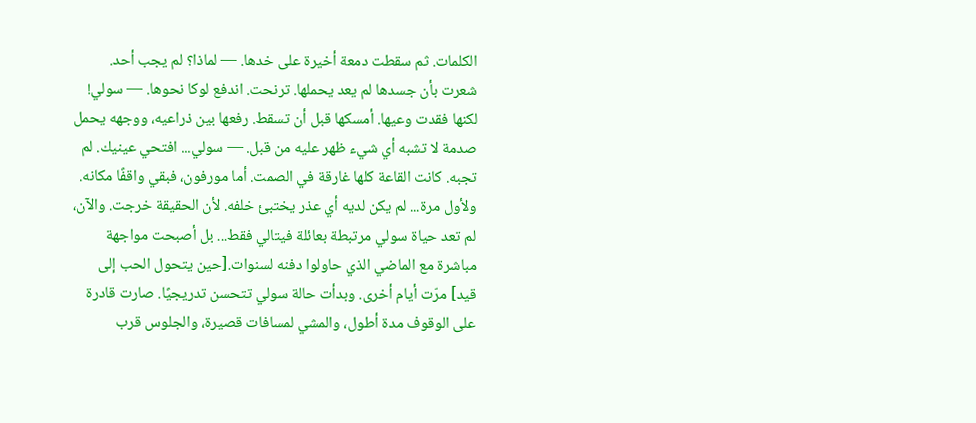الكلمات. ثم سقطت دمعة أخيرة على خدها. — لماذا؟ لم يجب أحد. شعرت بأن جسدها لم يعد يحملها. ترنحت. اندفع لوكا نحوها. — سولي! لكنها فقدت وعيها. أمسكها قبل أن تسقط. رفعها بين ذراعيه، ووجهه يحمل صدمة لا تشبه أي شيء ظهر عليه من قبل. — سولي... افتحي عينيك. لم تجبه. كانت القاعة كلها غارقة في الصمت. أما مورفون، فبقي واقفًا مكانه. ولأول مرة... لم يكن لديه أي عذر يختبئ خلفه. لأن الحقيقة خرجت. والآن، لم تعد حياة سولي مرتبطة بعائلة فيتالي فقط... بل أصبحت مواجهة مباشرة مع الماضي الذي حاولوا دفنه لسنوات.[حين يتحول الحب إلى قيد] مرّت أيام أخرى. وبدأت حالة سولي تتحسن تدريجيًا. صارت قادرة على الوقوف مدة أطول، والمشي لمسافات قصيرة، والجلوس قرب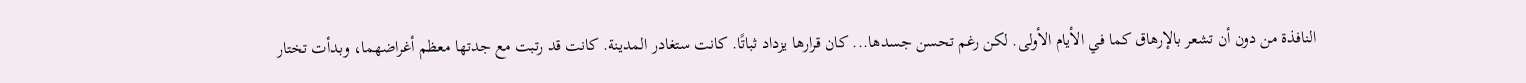النافذة من دون أن تشعر بالإرهاق كما في الأيام الأولى. لكن رغم تحسن جسدها... كان قرارها يزداد ثباتًا. كانت ستغادر المدينة. كانت قد رتبت مع جدتها معظم أغراضهما، وبدأت تختار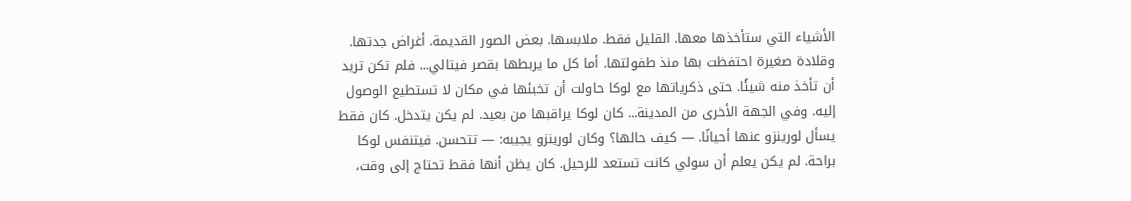الأشياء التي ستأخذها معها. القليل فقط. ملابسها. بعض الصور القديمة. أغراض جدتها. وقلادة صغيرة احتفظت بها منذ طفولتها. أما كل ما يربطها بقصر فيتالي... فلم تكن تريد أن تأخذ منه شيئًا. حتى ذكرياتها مع لوكا حاولت أن تخبئها في مكان لا تستطيع الوصول إليه. وفي الجهة الأخرى من المدينة... كان لوكا يراقبها من بعيد. لم يكن يتدخل. كان فقط يسأل لورينزو عنها أحيانًا. — كيف حالها؟ وكان لورينزو يجيبه: — تتحسن. فيتنفس لوكا براحة. لم يكن يعلم أن سولي كانت تستعد للرحيل. كان يظن أنها فقط تحتاج إلى وقت،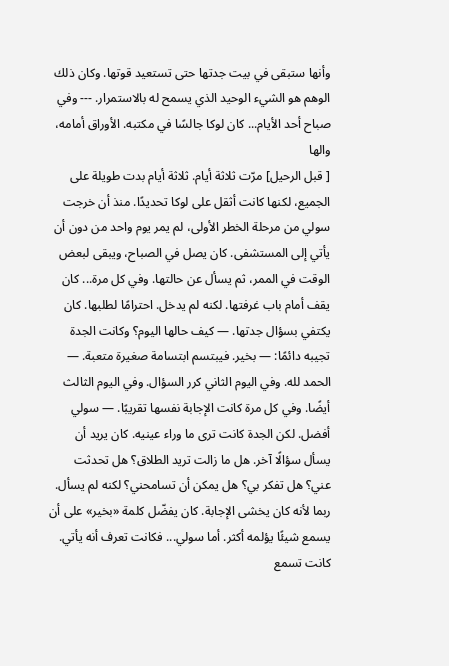وأنها ستبقى في بيت جدتها حتى تستعيد قوتها. وكان ذلك الوهم هو الشيء الوحيد الذي يسمح له بالاستمرار. --- وفي صباح أحد الأيام... كان لوكا جالسًا في مكتبه. الأوراق أمامه، والها
[ قبل الرحيل] مرّت ثلاثة أيام. ثلاثة أيام بدت طويلة على الجميع، لكنها كانت أثقل على لوكا تحديدًا. منذ أن خرجت سولي من مرحلة الخطر الأولى، لم يمر يوم واحد من دون أن يأتي إلى المستشفى. كان يصل في الصباح، ويبقى لبعض الوقت في الممر، ثم يسأل عن حالتها. وفي كل مرة... كان يقف أمام باب غرفتها. لكنه لم يدخل. احترامًا لطلبها. كان يكتفي بسؤال جدتها. — كيف حالها اليوم؟ وكانت الجدة تجيبه دائمًا: — بخير. فيبتسم ابتسامة صغيرة متعبة. — الحمد لله. وفي اليوم الثاني كرر السؤال. وفي اليوم الثالث أيضًا. وفي كل مرة كانت الإجابة نفسها تقريبًا. — سولي أفضل. لكن الجدة كانت ترى ما وراء عينيه. كان يريد أن يسأل سؤالًا آخر. هل ما زالت تريد الطلاق؟ هل تحدثت عني؟ هل تفكر بي؟ هل يمكن أن تسامحني؟ لكنه لم يسأل. ربما لأنه كان يخشى الإجابة. كان يفضّل كلمة «بخير» على أن يسمع شيئًا يؤلمه أكثر. أما سولي... فكانت تعرف أنه يأتي. كانت تسمع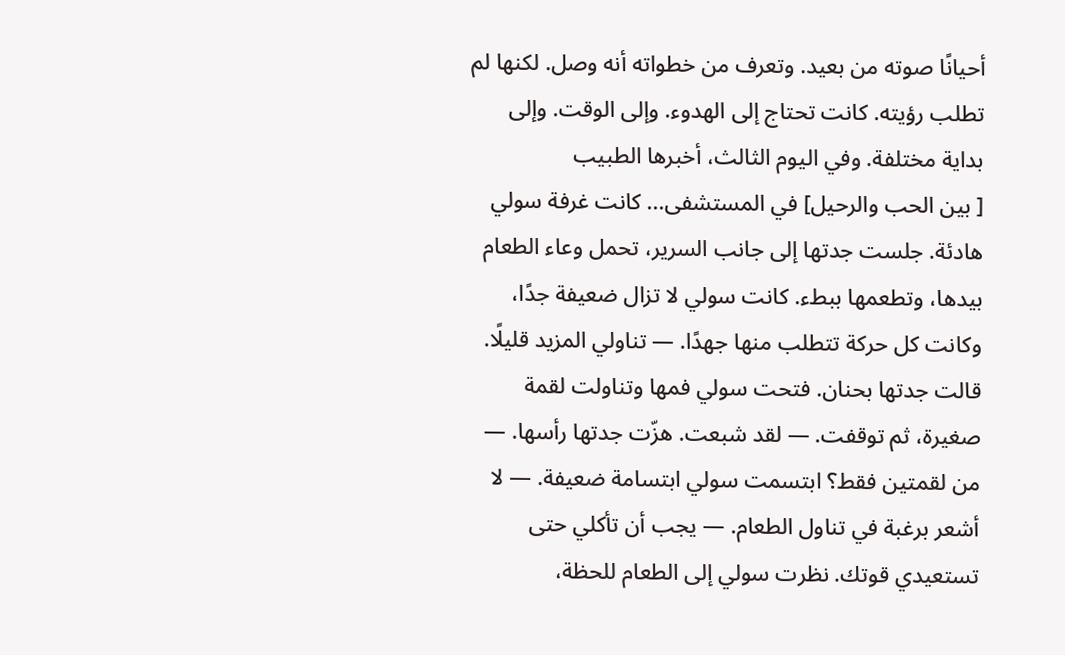أحيانًا صوته من بعيد. وتعرف من خطواته أنه وصل. لكنها لم تطلب رؤيته. كانت تحتاج إلى الهدوء. وإلى الوقت. وإلى بداية مختلفة. وفي اليوم الثالث، أخبرها الطبيب
[ بين الحب والرحيل] في المستشفى... كانت غرفة سولي هادئة. جلست جدتها إلى جانب السرير، تحمل وعاء الطعام بيدها، وتطعمها ببطء. كانت سولي لا تزال ضعيفة جدًا، وكانت كل حركة تتطلب منها جهدًا. — تناولي المزيد قليلًا. قالت جدتها بحنان. فتحت سولي فمها وتناولت لقمة صغيرة، ثم توقفت. — لقد شبعت. هزّت جدتها رأسها. — من لقمتين فقط؟ ابتسمت سولي ابتسامة ضعيفة. — لا أشعر برغبة في تناول الطعام. — يجب أن تأكلي حتى تستعيدي قوتك. نظرت سولي إلى الطعام للحظة،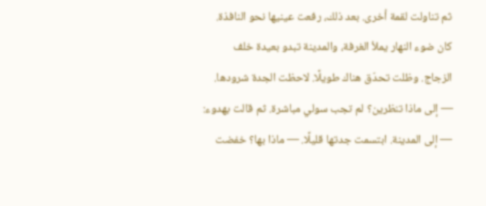ثم تناولت لقمة أخرى. بعد ذلك، رفعت عينيها نحو النافذة. كان ضوء النهار يملأ الغرفة، والمدينة تبدو بعيدة خلف الزجاج. وظلت تحدّق هناك طويلًا. لاحظت الجدة شرودها. — إلى ماذا تنظرين؟ لم تجب سولي مباشرة. ثم قالت بهدوء: — إلى المدينة. ابتسمت جدتها قليلًا. — ماذا بها؟ خفضت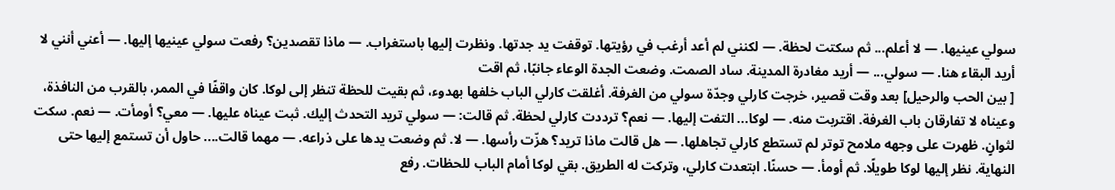سولي عينيها. — لا أعلم... ثم سكتت لحظة. — لكنني لم أعد أرغب في رؤيتها. توقفت يد جدتها. ونظرت إليها باستغراب. — ماذا تقصدين؟ رفعت سولي عينيها إليها. — أعني أنني لا أريد البقاء هنا. — سولي... — أريد مغادرة المدينة. ساد الصمت. وضعت الجدة الوعاء جانبًا، ثم اقت
[ بين الحب والرحيل] بعد وقت قصير، خرجت كارلي وجدّة سولي من الغرفة. أغلقت كارلي الباب خلفها بهدوء، ثم بقيت للحظة تنظر إلى لوكا. كان واقفًا في الممر، بالقرب من النافذة، وعيناه لا تفارقان باب الغرفة. اقتربت منه. — لوكا... التفت إليها. — نعم؟ ترددت كارلي لحظة. ثم قالت: — سولي تريد التحدث إليك. ثبت عيناه عليها. — معي؟ أومأت. — نعم. سكت لثوانٍ. ظهرت على وجهه ملامح توتر لم تستطع كارلي تجاهلها. — هل قالت ماذا تريد؟ هزّت رأسها. — لا. ثم وضعت يدها على ذراعه. — مهما قالت.... حاول أن تستمع إليها حتى النهاية. نظر إليها لوكا طويلًا. ثم أومأ. — حسنًا. ابتعدت كارلي، وتركت له الطريق. بقي لوكا أمام الباب للحظات. رفع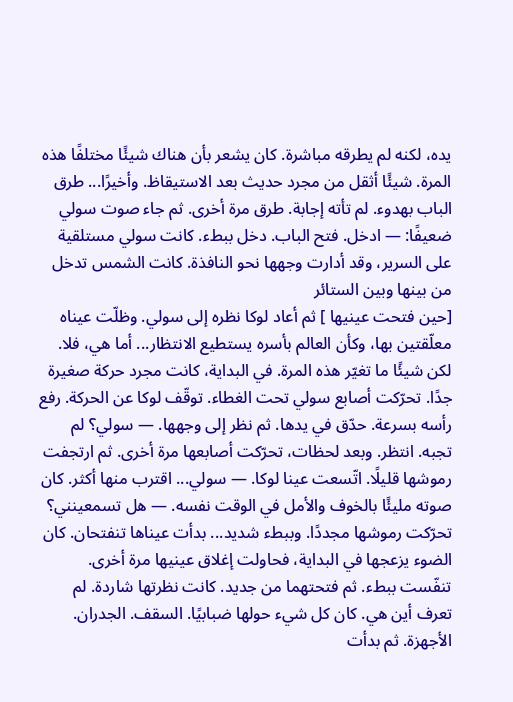يده، لكنه لم يطرقه مباشرة. كان يشعر بأن هناك شيئًا مختلفًا هذه المرة. شيئًا أثقل من مجرد حديث بعد الاستيقاظ. وأخيرًا... طرق الباب بهدوء. لم تأته إجابة. طرق مرة أخرى. ثم جاء صوت سولي ضعيفًا: — ادخل. فتح الباب. دخل ببطء. كانت سولي مستلقية على السرير، وقد أدارت وجهها نحو النافذة. كانت الشمس تدخل من بينها وبين الستائر
[حين فتحت عينيها ] ثم أعاد لوكا نظره إلى سولي. وظلّت عيناه معلّقتين بها، وكأن العالم بأسره يستطيع الانتظار... أما هي، فلا. لكن شيئًا ما تغيّر هذه المرة. في البداية، كانت مجرد حركة صغيرة جدًا. تحرّكت أصابع سولي تحت الغطاء. توقّف لوكا عن الحركة. رفع رأسه بسرعة. حدّق في يدها. ثم نظر إلى وجهها. — سولي؟ لم تجبه. انتظر. وبعد لحظات، تحرّكت أصابعها مرة أخرى. ثم ارتجفت رموشها قليلًا. اتّسعت عينا لوكا. — سولي... اقترب منها أكثر. كان صوته مليئًا بالخوف والأمل في الوقت نفسه. — هل تسمعينني؟ تحرّكت رموشها مجددًا. وببطء شديد... بدأت عيناها تنفتحان. كان الضوء يزعجها في البداية، فحاولت إغلاق عينيها مرة أخرى. تنفّست ببطء. ثم فتحتهما من جديد. كانت نظرتها شاردة. لم تعرف أين هي. كان كل شيء حولها ضبابيًا. السقف. الجدران. الأجهزة. ثم بدأت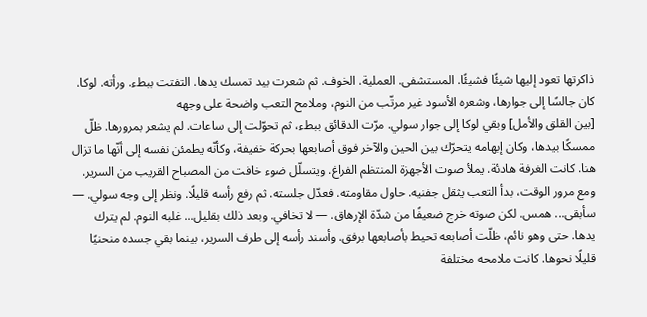ذاكرتها تعود إليها شيئًا فشيئًا. المستشفى. العملية. الخوف. ثم شعرت بيد تمسك يدها. التفتت ببطء. ورأته. لوكا. كان جالسًا إلى جوارها، وشعره الأسود غير مرتّب من النوم، وملامح التعب واضحة على وجهه
[بين القلق والأمل] وبقي لوكا إلى جوار سولي. مرّت الدقائق ببطء، ثم تحوّلت إلى ساعات. لم يشعر بمرورها. ظلّ ممسكًا بيدها، وكان إبهامه يتحرّك بين الحين والآخر فوق أصابعها بحركة خفيفة، وكأنّه يطمئن نفسه إلى أنّها ما تزال هنا. كانت الغرفة هادئة. يملأ صوت الأجهزة المنتظم الفراغ. ويتسلّل ضوء خافت من المصباح القريب من السرير. ومع مرور الوقت، بدأ التعب يثقل جفنيه. حاول مقاومته. فعدّل جلسته. ثم رفع رأسه قليلًا. ونظر إلى وجه سولي. — سأبقى... همس. لكن صوته خرج ضعيفًا من شدّة الإرهاق. — لا تخافي. وبعد ذلك بقليل... غلبه النوم. لم يترك يدها. حتى وهو نائم، ظلّت أصابعه تحيط بأصابعها برفق. وأسند رأسه إلى طرف السرير، بينما بقي جسده منحنيًا قليلًا نحوها. كانت ملامحه مختلفة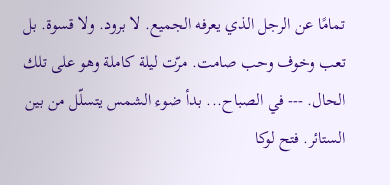تمامًا عن الرجل الذي يعرفه الجميع. لا برود. ولا قسوة. بل تعب وخوف وحب صامت. مرّت ليلة كاملة وهو على تلك الحال. --- في الصباح... بدأ ضوء الشمس يتسلّل من بين الستائر. فتح لوكا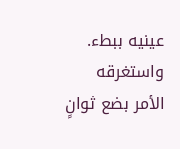عينيه ببطء. واستغرقه الأمر بضع ثوانٍ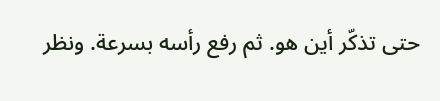حتى تذكّر أين هو. ثم رفع رأسه بسرعة. ونظر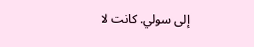إلى سولي. كانت لا